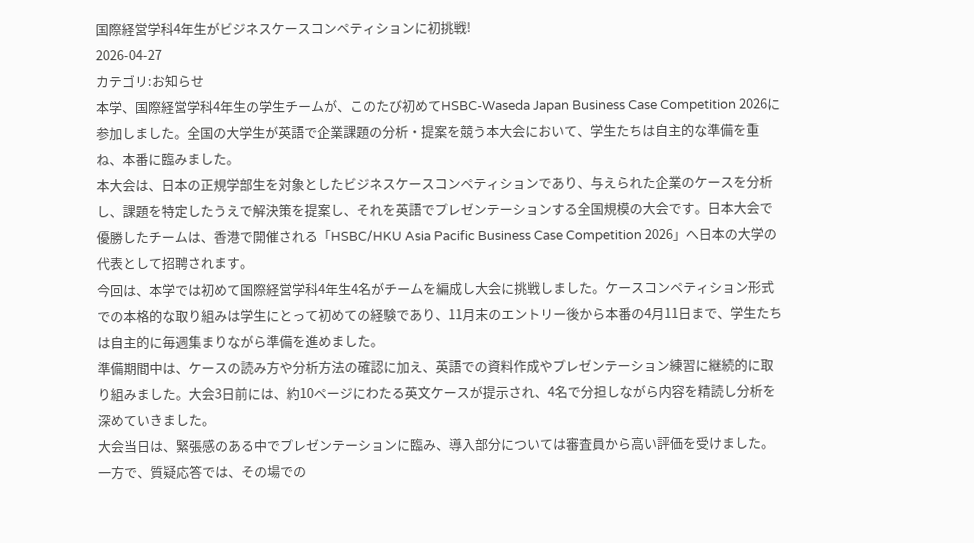国際経営学科4年生がビジネスケースコンペティションに初挑戦!
2026-04-27
カテゴリ:お知らせ
本学、国際経営学科4年生の学生チームが、このたび初めてHSBC-Waseda Japan Business Case Competition 2026に参加しました。全国の大学生が英語で企業課題の分析・提案を競う本大会において、学生たちは自主的な準備を重ね、本番に臨みました。
本大会は、日本の正規学部生を対象としたビジネスケースコンペティションであり、与えられた企業のケースを分析し、課題を特定したうえで解決策を提案し、それを英語でプレゼンテーションする全国規模の大会です。日本大会で優勝したチームは、香港で開催される「HSBC/HKU Asia Pacific Business Case Competition 2026」へ日本の大学の代表として招聘されます。
今回は、本学では初めて国際経営学科4年生4名がチームを編成し大会に挑戦しました。ケースコンペティション形式での本格的な取り組みは学生にとって初めての経験であり、11月末のエントリー後から本番の4月11日まで、学生たちは自主的に毎週集まりながら準備を進めました。
準備期間中は、ケースの読み方や分析方法の確認に加え、英語での資料作成やプレゼンテーション練習に継続的に取り組みました。大会3日前には、約10ページにわたる英文ケースが提示され、4名で分担しながら内容を精読し分析を深めていきました。
大会当日は、緊張感のある中でプレゼンテーションに臨み、導入部分については審査員から高い評価を受けました。一方で、質疑応答では、その場での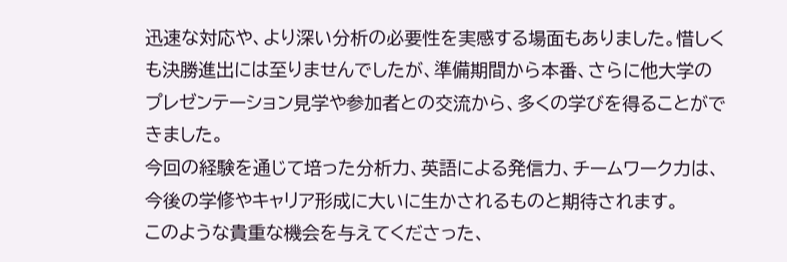迅速な対応や、より深い分析の必要性を実感する場面もありました。惜しくも決勝進出には至りませんでしたが、準備期間から本番、さらに他大学のプレゼンテーション見学や参加者との交流から、多くの学びを得ることができました。
今回の経験を通じて培った分析力、英語による発信力、チームワーク力は、今後の学修やキャリア形成に大いに生かされるものと期待されます。
このような貴重な機会を与えてくださった、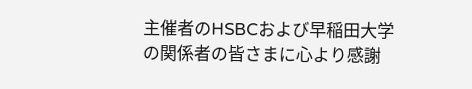主催者のHSBCおよび早稲田大学の関係者の皆さまに心より感謝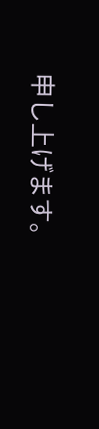申し上げます。